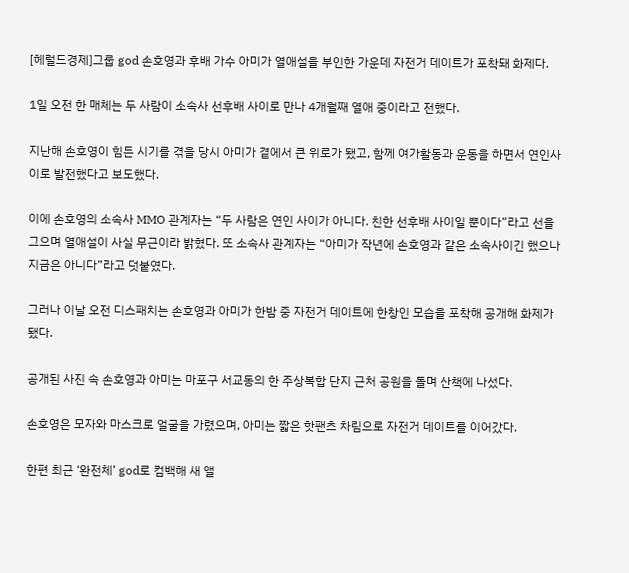[헤럴드경제]그룹 god 손호영과 후배 가수 아미가 열애설을 부인한 가운데 자전거 데이트가 포착돼 화제다.

1일 오전 한 매체는 두 사람이 소속사 선후배 사이로 만나 4개월째 열애 중이라고 전했다.

지난해 손호영이 힘든 시기를 겪을 당시 아미가 곁에서 큰 위로가 됐고, 함께 여가활동과 운동을 하면서 연인사이로 발전했다고 보도했다.

이에 손호영의 소속사 MMO 관계자는 “두 사람은 연인 사이가 아니다. 친한 선후배 사이일 뿐이다”라고 선을 그으며 열애설이 사실 무근이라 밝혔다. 또 소속사 관계자는 “아미가 작년에 손호영과 같은 소속사이긴 했으나 지금은 아니다”라고 덧붙였다.

그러나 이날 오전 디스패치는 손호영과 아미가 한밤 중 자전거 데이트에 한창인 모습을 포착해 공개해 화제가 됐다.

공개된 사진 속 손호영과 아미는 마포구 서교동의 한 주상복합 단지 근처 공원을 돌며 산책에 나섰다.

손호영은 모자와 마스크로 얼굴을 가렸으며, 아미는 짧은 핫팬츠 차림으로 자전거 데이트를 이어갔다.

한편 최근 ‘완전체’ god로 컴백해 새 앨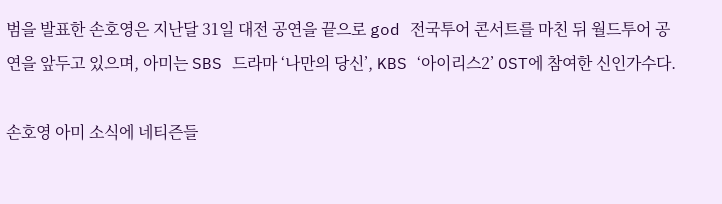범을 발표한 손호영은 지난달 31일 대전 공연을 끝으로 god 전국투어 콘서트를 마친 뒤 월드투어 공연을 앞두고 있으며, 아미는 SBS 드라마 ‘나만의 당신’, KBS ‘아이리스2’ OST에 참여한 신인가수다.

손호영 아미 소식에 네티즌들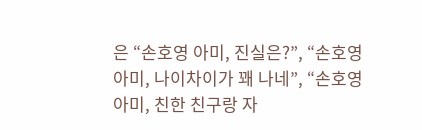은 “손호영 아미, 진실은?”, “손호영 아미, 나이차이가 꽤 나네”, “손호영 아미, 친한 친구랑 자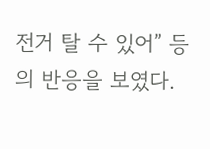전거 탈 수 있어” 등의 반응을 보였다.